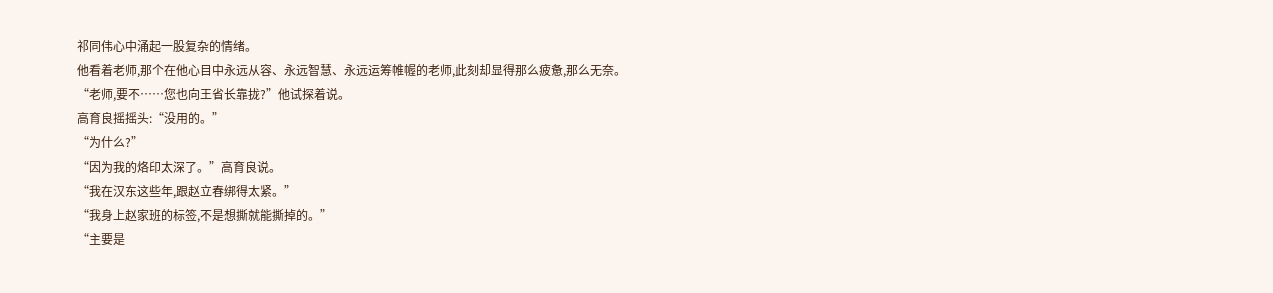祁同伟心中涌起一股复杂的情绪。
他看着老师,那个在他心目中永远从容、永远智慧、永远运筹帷幄的老师,此刻却显得那么疲惫,那么无奈。
“老师,要不……您也向王省长靠拢?”他试探着说。
高育良摇摇头:“没用的。”
“为什么?”
“因为我的烙印太深了。”高育良说。
“我在汉东这些年,跟赵立春绑得太紧。”
“我身上赵家班的标签,不是想撕就能撕掉的。”
“主要是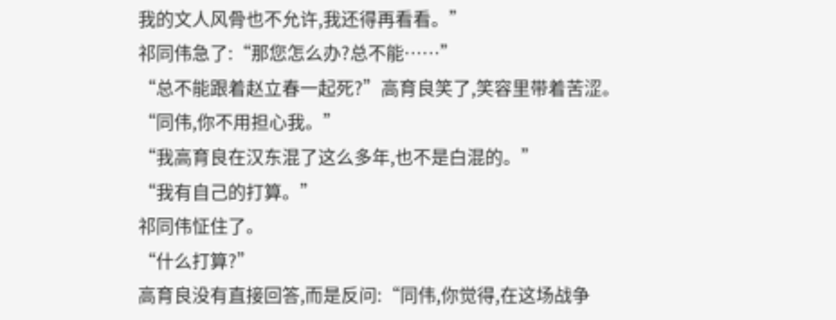我的文人风骨也不允许,我还得再看看。”
祁同伟急了:“那您怎么办?总不能……”
“总不能跟着赵立春一起死?”高育良笑了,笑容里带着苦涩。
“同伟,你不用担心我。”
“我高育良在汉东混了这么多年,也不是白混的。”
“我有自己的打算。”
祁同伟怔住了。
“什么打算?”
高育良没有直接回答,而是反问:“同伟,你觉得,在这场战争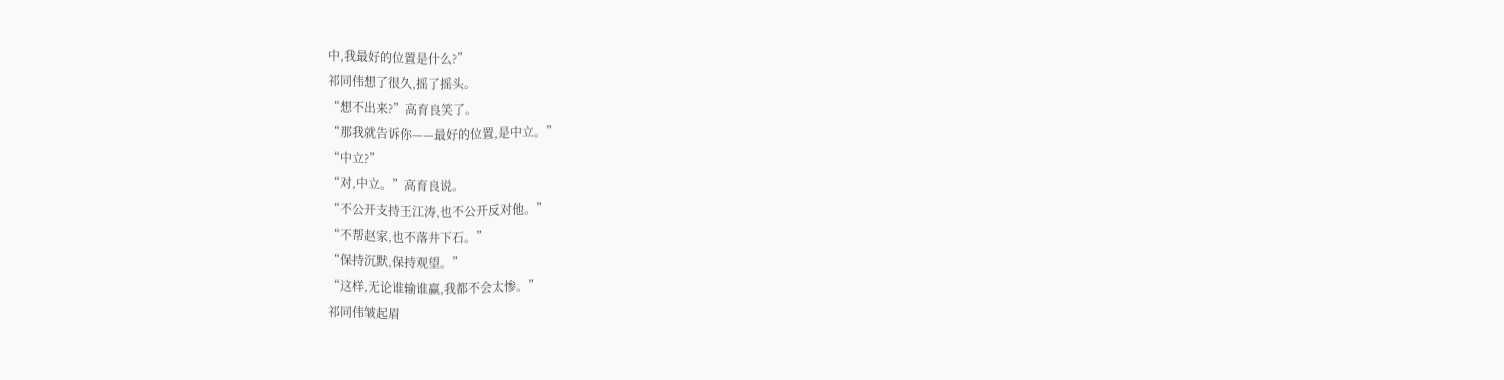中,我最好的位置是什么?”
祁同伟想了很久,摇了摇头。
“想不出来?”高育良笑了。
“那我就告诉你——最好的位置,是中立。”
“中立?”
“对,中立。”高育良说。
“不公开支持王江涛,也不公开反对他。”
“不帮赵家,也不落井下石。”
“保持沉默,保持观望。”
“这样,无论谁输谁赢,我都不会太惨。”
祁同伟皱起眉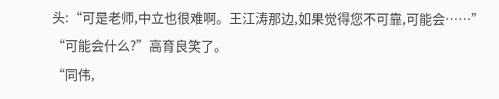头:“可是老师,中立也很难啊。王江涛那边,如果觉得您不可靠,可能会……”
“可能会什么?”高育良笑了。
“同伟,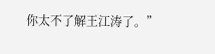你太不了解王江涛了。”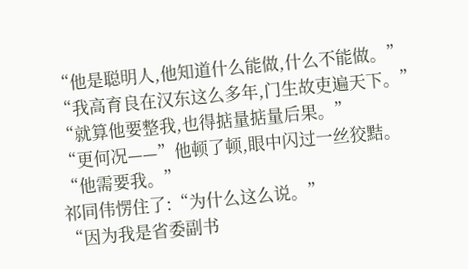“他是聪明人,他知道什么能做,什么不能做。”
“我高育良在汉东这么多年,门生故吏遍天下。”
“就算他要整我,也得掂量掂量后果。”
“更何况——”他顿了顿,眼中闪过一丝狡黠。
“他需要我。”
祁同伟愣住了:“为什么这么说。”
“因为我是省委副书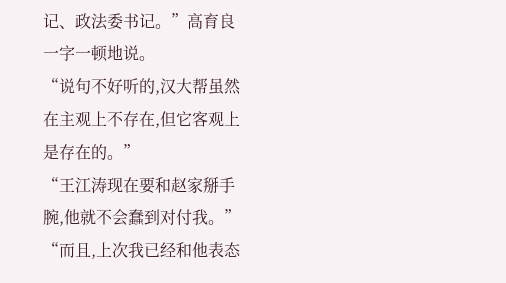记、政法委书记。”高育良一字一顿地说。
“说句不好听的,汉大帮虽然在主观上不存在,但它客观上是存在的。”
“王江涛现在要和赵家掰手腕,他就不会蠢到对付我。”
“而且,上次我已经和他表态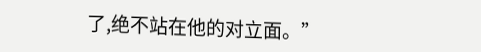了,绝不站在他的对立面。”